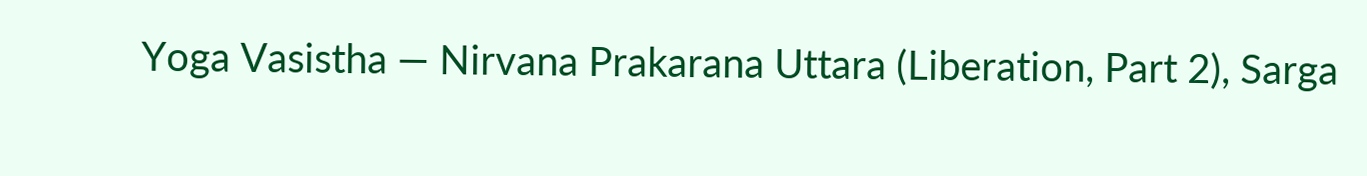Yoga Vasistha — Nirvana Prakarana Uttara (Liberation, Part 2), Sarga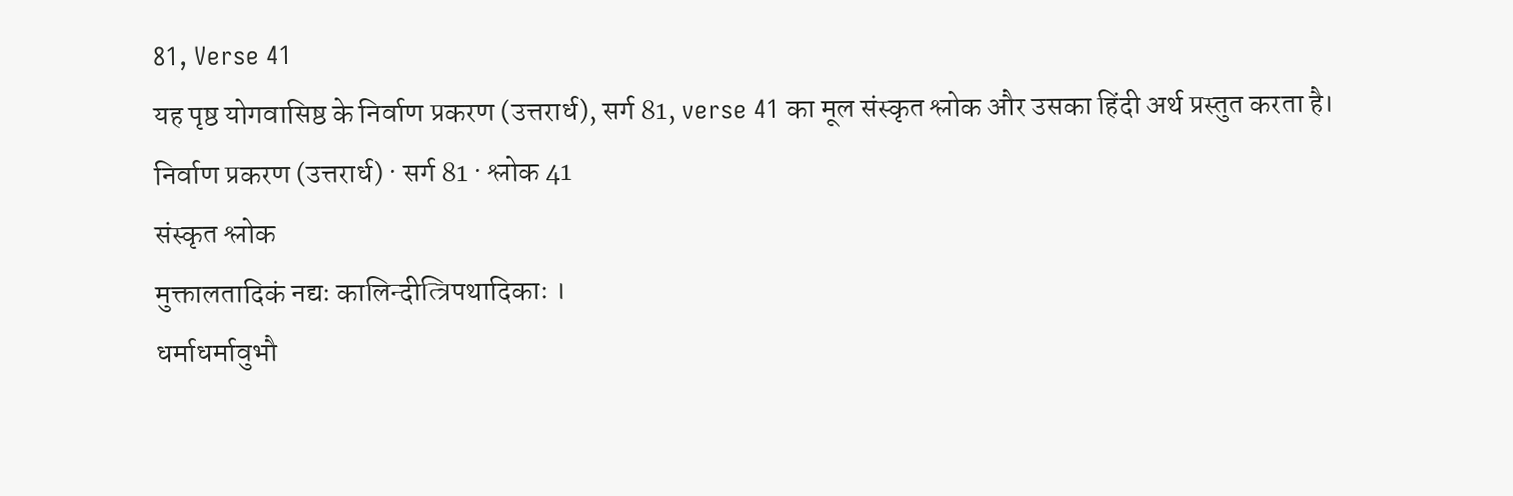81, Verse 41
यह पृष्ठ योगवासिष्ठ के निर्वाण प्रकरण (उत्तरार्ध), सर्ग 81, verse 41 का मूल संस्कृत श्लोक और उसका हिंदी अर्थ प्रस्तुत करता है।
निर्वाण प्रकरण (उत्तरार्ध) · सर्ग 81 · श्लोक 41
संस्कृत श्लोक
मुक्तालतादिकं नद्यः कालिन्दीत्त्रिपथादिकाः ।
धर्माधर्मावुभौ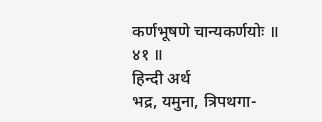कर्णभूषणे चान्यकर्णयोः ॥ ४१ ॥
हिन्दी अर्थ
भद्र, यमुना, त्रिपथगा-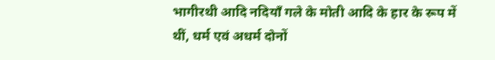भागीरथी आदि नदियाँ गले के मोती आदि के हार के रूप में
थीं, धर्म एवं अधर्म दोनों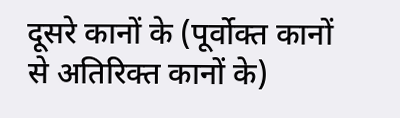दूसरे कानों के (पूर्वोक्त कानों से अतिरिक्त कानों के)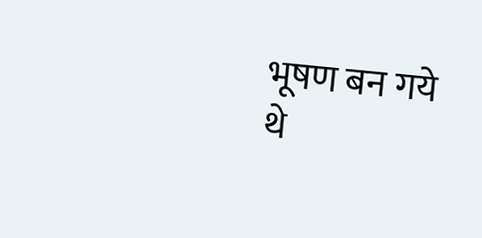भूषण बन गये
थे